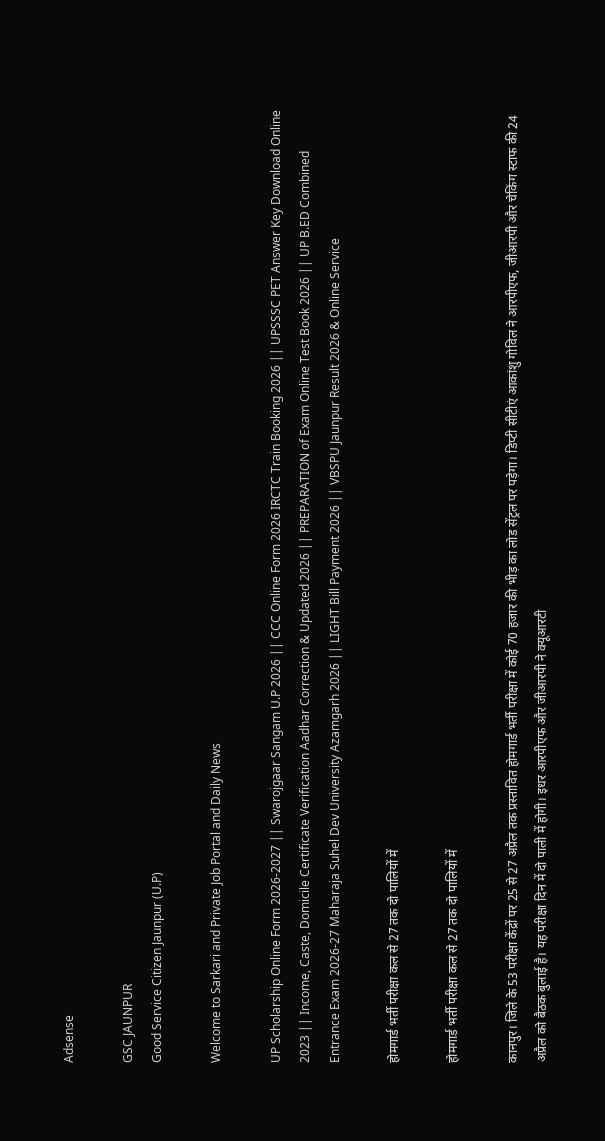Adsense

GSC JAUNPUR
Good Service Citizen Jaunpur (U.P)

Welcome to Sarkari and Private Job Portal and Daily News

UP Scholarship Online Form 2026-2027 || Swarojgaar Sangam U.P 2026 || CCC Online Form 2026 IRCTC Train Booking 2026 || UPSSSC PET Answer Key Download Online 2023 || Income, Caste, Domicile Certificate Verification Aadhar Correction & Updated 2026 || PREPARATION of Exam Online Test Book 2026 || UP B.ED Combined Entrance Exam 2026-27 Maharaja Suhel Dev University Azamgarh 2026 || LIGHT Bill Payment 2026 || VBSPU Jaunpur Result 2026 & Online Service

होमगार्ड भर्ती परीक्षा कल से 27 तक दो पालियों में

होमगार्ड भर्ती परीक्षा कल से 27 तक दो पालियों में

कानपुर। जिले के 53 परीक्षा केंद्रों पर 25 से 27 अप्रैल तक प्रस्तावित होमगार्ड भर्ती परीक्षा में कोई 70 हजार की भीड़ का लोड सेंट्रल पर पड़ेगा। डिप्टी सीटीएं आकांशु गोविल ने आरपीएफ, जीआरपी और चेकिंग स्टाफ की 24 अप्रैल को बैठक बुलाई है। यह परीक्षा दिन में दो पाली में होगी। इधर आरपीएफ और जीआरपी ने क्यूआरटी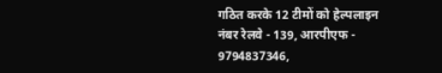गठित करके 12 टीमों को हेल्पलाइन नंबर रेलवे - 139, आरपीएफ - 9794837346,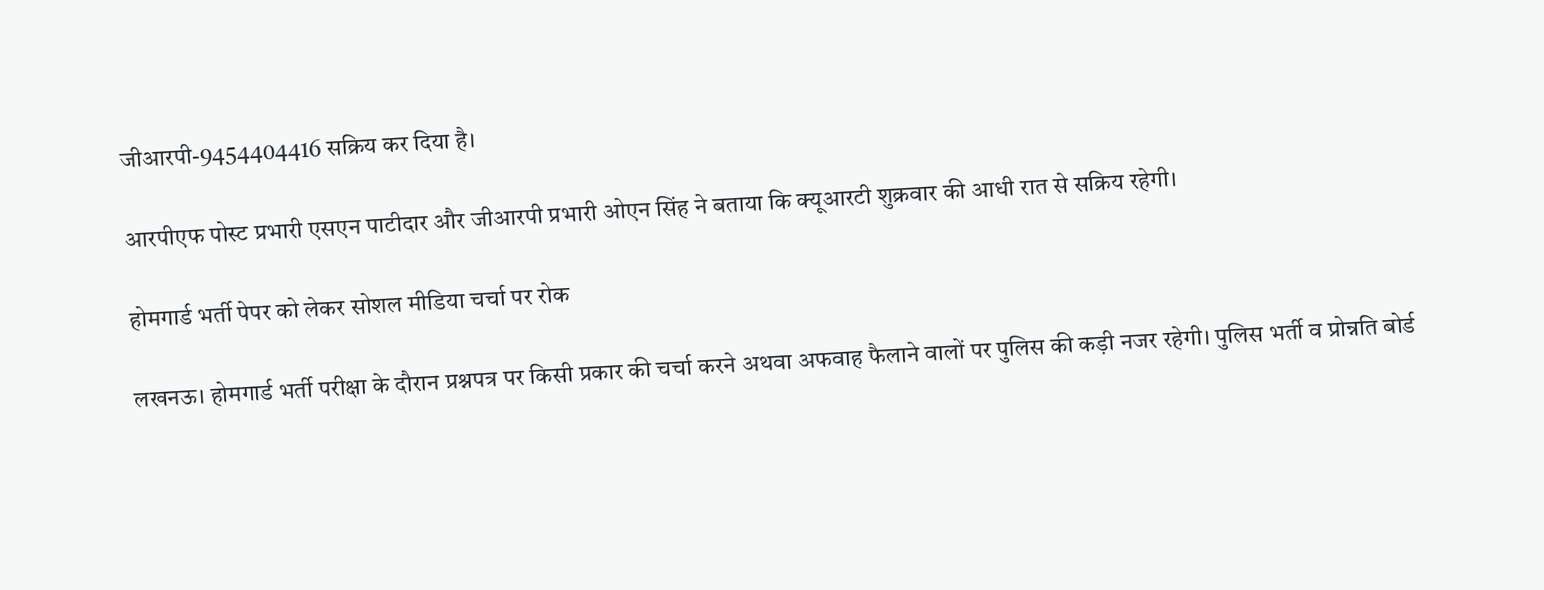जीआरपी-9454404416 सक्रिय कर दिया है।

आरपीएफ पोस्ट प्रभारी एसएन पाटीदार और जीआरपी प्रभारी ओएन सिंह ने बताया कि क्यूआरटी शुक्रवार की आधी रात से सक्रिय रहेगी।

होमगार्ड भर्ती पेपर को लेकर सोशल मीडिया चर्चा पर रोक

लखनऊ। होमगार्ड भर्ती परीक्षा के दौरान प्रश्नपत्र पर किसी प्रकार की चर्चा करने अथवा अफवाह फैलाने वालों पर पुलिस की कड़ी नजर रहेगी। पुलिस भर्ती व प्रोन्नति बोर्ड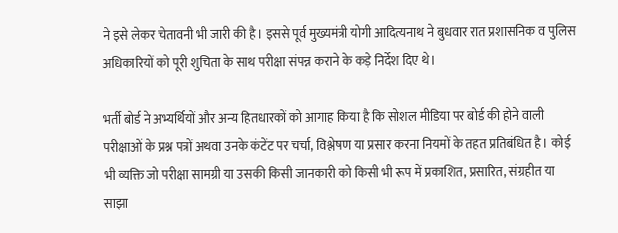ने इसे लेकर चेतावनी भी जारी की है। इससे पूर्व मुख्यमंत्री योगी आदित्यनाथ ने बुधवार रात प्रशासनिक व पुलिस अधिकारियों को पूरी शुचिता के साथ परीक्षा संपन्न कराने के कड़े निर्देश दिए थे।

भर्ती बोर्ड ने अभ्यर्थियों और अन्य हितधारकों को आगाह किया है कि सोशल मीडिया पर बोर्ड की होने वाली परीक्षाओं के प्रश्न पत्रों अथवा उनके कंटेंट पर चर्चा, विश्लेषण या प्रसार करना नियमों के तहत प्रतिबंधित है। कोई भी व्यक्ति जो परीक्षा सामग्री या उसकी किसी जानकारी को किसी भी रूप में प्रकाशित, प्रसारित, संग्रहीत या साझा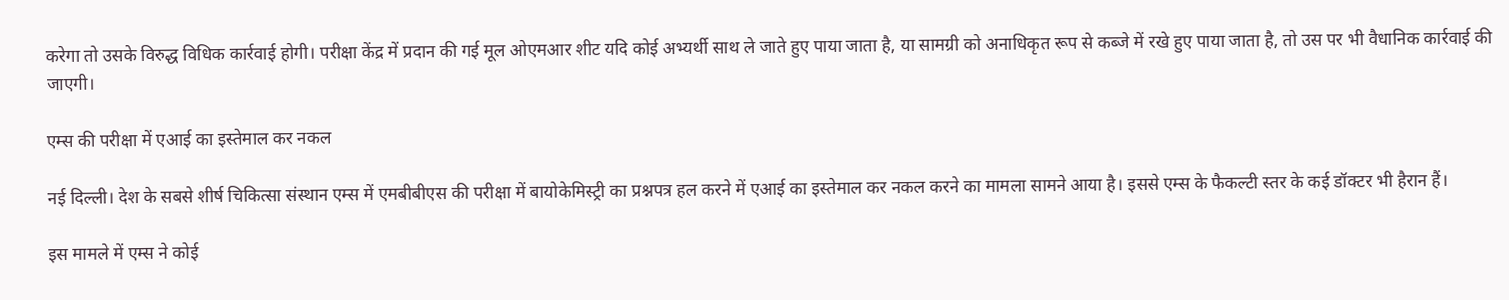करेगा तो उसके विरुद्ध विधिक कार्रवाई होगी। परीक्षा केंद्र में प्रदान की गई मूल ओएमआर शीट यदि कोई अभ्यर्थी साथ ले जाते हुए पाया जाता है, या सामग्री को अनाधिकृत रूप से कब्जे में रखे हुए पाया जाता है, तो उस पर भी वैधानिक कार्रवाई की जाएगी।

एम्स की परीक्षा में एआई का इस्तेमाल कर नकल

नई दिल्ली। देश के सबसे शीर्ष चिकित्सा संस्थान एम्स में एमबीबीएस की परीक्षा में बायोकेमिस्ट्री का प्रश्नपत्र हल करने में एआई का इस्तेमाल कर नकल करने का मामला सामने आया है। इससे एम्स के फैकल्टी स्तर के कई डॉक्टर भी हैरान हैं।

इस मामले में एम्स ने कोई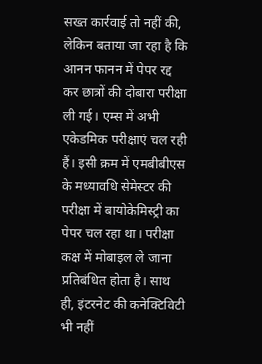सख्त कार्रवाई तो नहीं की, लेकिन बताया जा रहा है कि आनन फानन में पेपर रद्द कर छात्रों की दोबारा परीक्षा ली गई। एम्स में अभी एकेडमिक परीक्षाएं चल रही हैं। इसी क्रम में एमबीबीएस के मध्यावधि सेमेस्टर की परीक्षा में बायोकेमिस्ट्री का पेपर चल रहा था। परीक्षा कक्ष में मोबाइल ले जाना प्रतिबंधित होता है। साथ ही, इंटरनेट की कनेक्टिविटी भी नहीं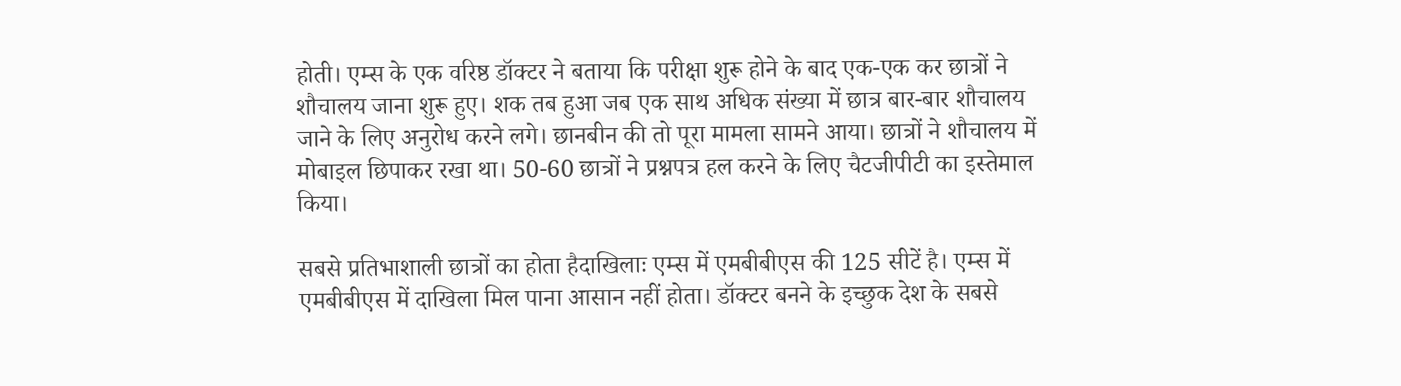होती। एम्स के एक वरिष्ठ डॉक्टर ने बताया कि परीक्षा शुरू होने के बाद एक-एक कर छात्रों ने शौचालय जाना शुरू हुए। शक तब हुआ जब एक साथ अधिक संख्या में छात्र बार-बार शौचालय जाने के लिए अनुरोध करने लगे। छानबीन की तो पूरा मामला सामने आया। छात्रों ने शौचालय में मोबाइल छिपाकर रखा था। 50-60 छात्रों ने प्रश्नपत्र हल करने के लिए चैटजीपीटी का इस्तेमाल किया।

सबसे प्रतिभाशाली छात्रों का होता हैदाखिलाः एम्स में एमबीबीएस की 125 सीटें है। एम्स में एमबीबीएस में दाखिला मिल पाना आसान नहीं होता। डॉक्टर बनने के इच्छुक देश के सबसे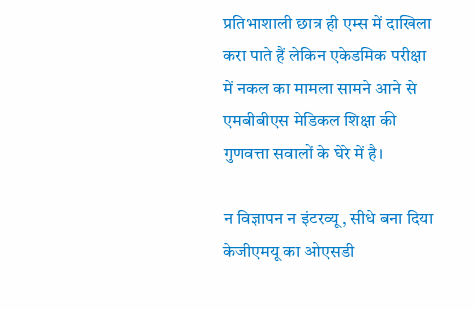प्रतिभाशाली छात्र ही एम्स में दाखिला करा पाते हैं लेकिन एकेडमिक परीक्षा में नकल का मामला सामने आने से एमबीबीएस मेडिकल शिक्षा की गुणवत्ता सवालों के घेरे में है।

न विज्ञापन न इंटरव्यू, सीधे बना दिया केजीएमयू का ओएसडी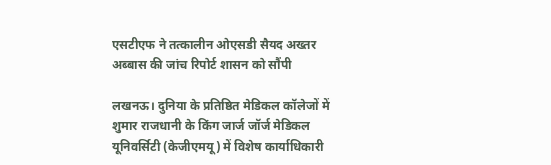एसटीएफ ने तत्कालीन ओएसडी सैयद अख्तर अब्बास की जांच रिपोर्ट शासन को सौंपी

लखनऊ। दुनिया के प्रतिष्ठित मेडिकल कॉलेजों में शुमार राजधानी के किंग जार्ज जॉर्ज मेडिकल यूनिवर्सिटी (केजीएमयू) में विशेष कार्याधिकारी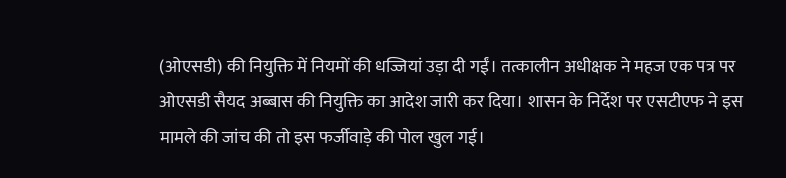(ओएसडी) की नियुक्ति में नियमों की धज्जियां उड़ा दी गईं। तत्कालीन अधीक्षक ने महज एक पत्र पर ओएसडी सैयद अब्बास की नियुक्ति का आदेश जारी कर दिया। शासन के निर्देश पर एसटीएफ ने इस मामले की जांच की तो इस फर्जीवाड़े की पोल खुल गई।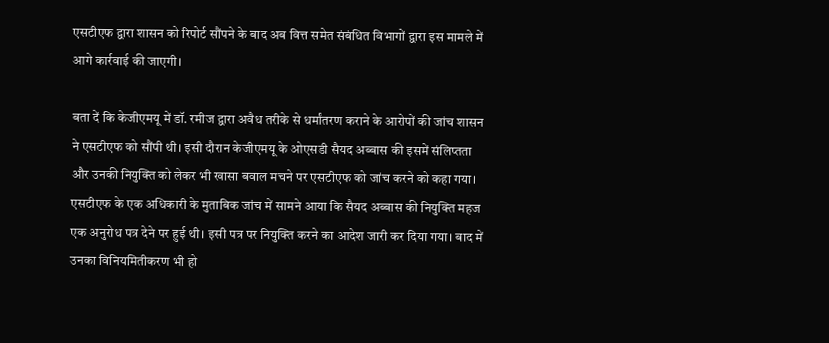एसटीएफ द्वारा शासन को रिपोर्ट सौंपने के बाद अब वित्त समेत संबंधित विभागों द्वारा इस मामले में आगे कार्रवाई की जाएगी।

बता दें कि केजीएमयू में डॉ. रमीज द्वारा अवैध तरीके से धर्मांतरण कराने के आरोपों की जांच शासन ने एसटीएफ को सौंपी थी। इसी दौरान केजीएमयू के ओएसडी सैयद अब्बास की इसमें संलिप्तता और उनकी नियुक्ति को लेकर भी खासा बवाल मचने पर एसटीएफ को जांच करने को कहा गया। एसटीएफ के एक अधिकारी के मुताबिक जांच में सामने आया कि सैयद अब्बास की नियुक्ति महज एक अनुरोध पत्र देने पर हुई थी। इसी पत्र पर नियुक्ति करने का आदेश जारी कर दिया गया। बाद में उनका विनियमितीकरण भी हो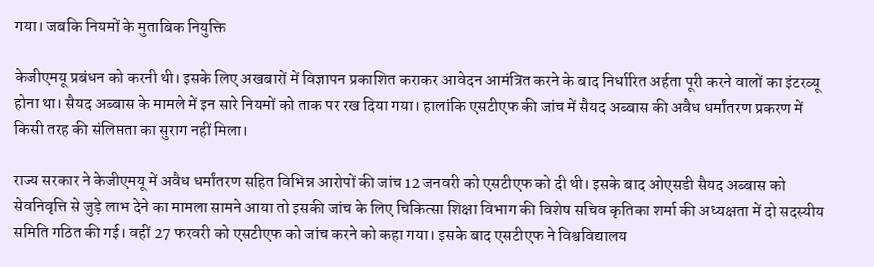गया। जबकि नियमों के मुताबिक नियुक्ति

केजीएमयू प्रबंधन को करनी थी। इसके लिए अखबारों में विज्ञापन प्रकाशित कराकर आवेदन आमंत्रित करने के बाद निर्धारित अर्हता पूरी करने वालों का इंटरव्यू होना था। सैयद अब्बास के मामले में इन सारे नियमों को ताक पर रख दिया गया। हालांकि एसटीएफ की जांच में सैयद अब्बास की अवैध धर्मांतरण प्रकरण में किसी तरह की संलिप्तता का सुराग नहीं मिला।

राज्य सरकार ने केजीएमयू में अवैध धर्मांतरण सहित विभिन्न आरोपों की जांच 12 जनवरी को एसटीएफ को दी थी। इसके बाद ओएसडी सैयद अब्बास को सेवनिवृत्ति से जुड़े लाभ देने का मामला सामने आया तो इसकी जांच के लिए चिकित्सा शिक्षा विभाग की विशेष सचिव कृतिका शर्मा की अध्यक्षता में दो सदस्यीय समिति गठित की गई। वहीं 27 फरवरी को एसटीएफ को जांच करने को कहा गया। इसके बाद एसटीएफ ने विश्वविद्यालय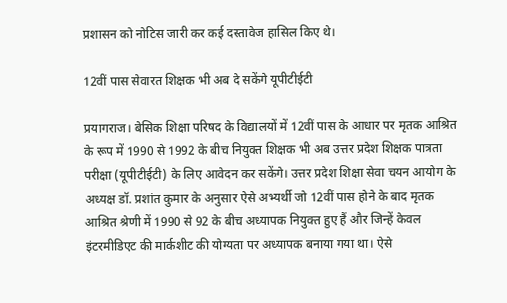प्रशासन को नोटिस जारी कर कई दस्तावेज हासिल किए थे।

12वीं पास सेवारत शिक्षक भी अब दे सकेंगे यूपीटीईटी

प्रयागराज। बेसिक शिक्षा परिषद के विद्यालयों में 12वीं पास के आधार पर मृतक आश्रित के रूप में 1990 से 1992 के बीच नियुक्त शिक्षक भी अब उत्तर प्रदेश शिक्षक पात्रता परीक्षा (यूपीटीईटी) के लिए आवेदन कर सकेंगे। उत्तर प्रदेश शिक्षा सेवा चयन आयोग के अध्यक्ष डॉ. प्रशांत कुमार के अनुसार ऐसे अभ्यर्थी जो 12वीं पास होने के बाद मृतक आश्रित श्रेणी में 1990 से 92 के बीच अध्यापक नियुक्त हुए हैं और जिन्हें केवल इंटरमीडिएट की मार्कशीट की योग्यता पर अध्यापक बनाया गया था। ऐसे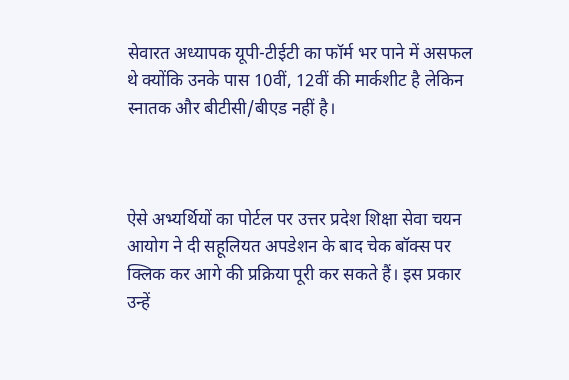सेवारत अध्यापक यूपी-टीईटी का फॉर्म भर पाने में असफल थे क्योंकि उनके पास 10वीं, 12वीं की मार्कशीट है लेकिन स्नातक और बीटीसी/बीएड नहीं है।



ऐसे अभ्यर्थियों का पोर्टल पर उत्तर प्रदेश शिक्षा सेवा चयन आयोग ने दी सहूलियत अपडेशन के बाद चेक बॉक्स पर क्लिक कर आगे की प्रक्रिया पूरी कर सकते हैं। इस प्रकार उन्हें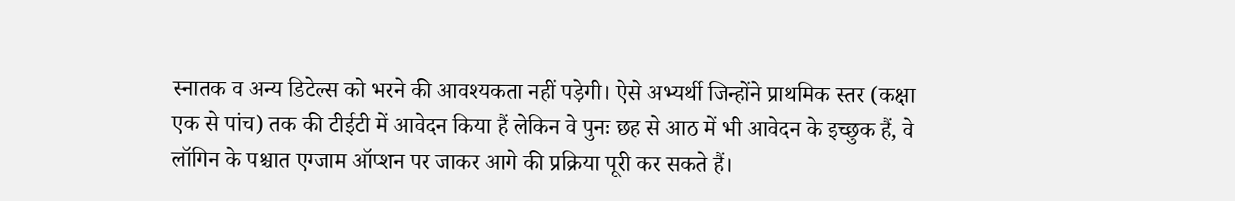स्नातक व अन्य डिटेल्स को भरने की आवश्यकता नहीं पड़ेगी। ऐसे अभ्यर्थी जिन्होंने प्राथमिक स्तर (कक्षा एक से पांच) तक की टीईटी में आवेदन किया हैं लेकिन वे पुनः छह से आठ में भी आवेदन के इच्छुक हैं, वे लॉगिन के पश्चात एग्जाम ऑप्शन पर जाकर आगे की प्रक्रिया पूरी कर सकते हैं।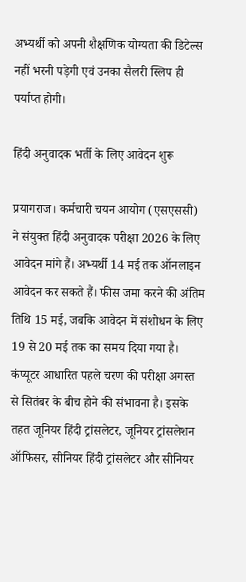अभ्यर्थी को अपनी शैक्षणिक योग्यता की डिटेल्स नहीं भरनी पड़ेगी एवं उनका सैलरी स्लिप ही पर्याप्त होगी।

हिंदी अनुवादक भर्ती के लिए आवेदन शुरू

प्रयागराज। कर्मचारी चयन आयोग (एसएससी) ने संयुक्त हिंदी अनुवादक परीक्षा 2026 के लिए आवेदन मांगे हैं। अभ्यर्थी 14 मई तक ऑनलाइन आवेदन कर सकते हैं। फीस जमा करने की अंतिम तिथि 15 मई, जबकि आवेदन में संशोधन के लिए 19 से 20 मई तक का समय दिया गया है। कंप्यूटर आधारित पहले चरण की परीक्षा अगस्त से सितंबर के बीच होने की संभावना है। इसके तहत जूनियर हिंदी ट्रांसलेटर, जूनियर ट्रांसलेशन ऑफिसर, सीनियर हिंदी ट्रांसलेटर और सीनियर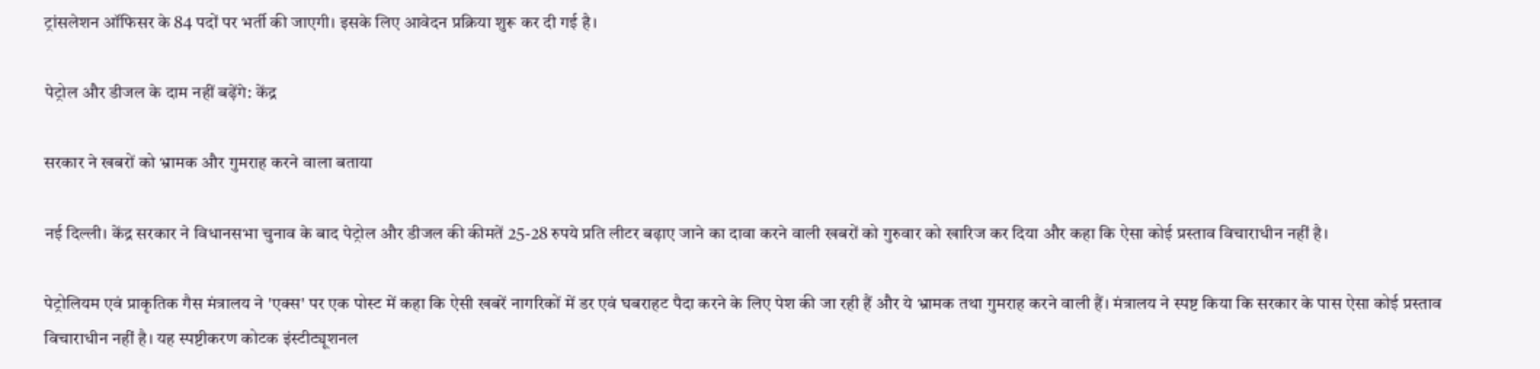ट्रांसलेशन ऑफिसर के 84 पदों पर भर्ती की जाएगी। इसके लिए आवेदन प्रक्रिया शुरू कर दी गई है।

पेट्रोल और डीजल के दाम नहीं बढ़ेंगे: केंद्र

सरकार ने खबरों को भ्रामक और गुमराह करने वाला बताया

नई दिल्ली। केंद्र सरकार ने विधानसभा चुनाव के बाद पेट्रोल और डीजल की कीमतें 25-28 रुपये प्रति लीटर बढ़ाए जाने का दावा करने वाली खबरों को गुरुवार को खारिज कर दिया और कहा कि ऐसा कोई प्रस्ताव विचाराधीन नहीं है।

पेट्रोलियम एवं प्राकृतिक गैस मंत्रालय ने 'एक्स' पर एक पोस्ट में कहा कि ऐसी खबरें नागरिकों में डर एवं घबराहट पैदा करने के लिए पेश की जा रही हैं और ये भ्रामक तथा गुमराह करने वाली हैं। मंत्रालय ने स्पष्ट किया कि सरकार के पास ऐसा कोई प्रस्ताव विचाराधीन नहीं है। यह स्पष्टीकरण कोटक इंस्टीट्यूशनल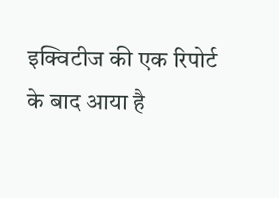इक्विटीज की एक रिपोर्ट के बाद आया है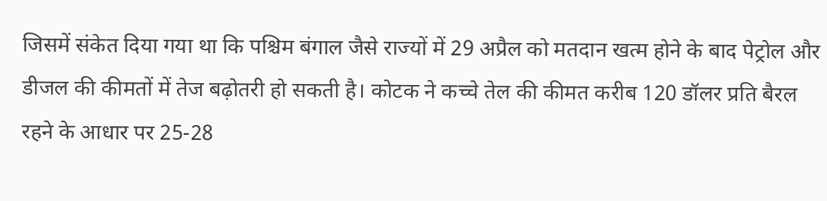जिसमें संकेत दिया गया था कि पश्चिम बंगाल जैसे राज्यों में 29 अप्रैल को मतदान खत्म होने के बाद पेट्रोल और डीजल की कीमतों में तेज बढ़ोतरी हो सकती है। कोटक ने कच्चे तेल की कीमत करीब 120 डॉलर प्रति बैरल रहने के आधार पर 25-28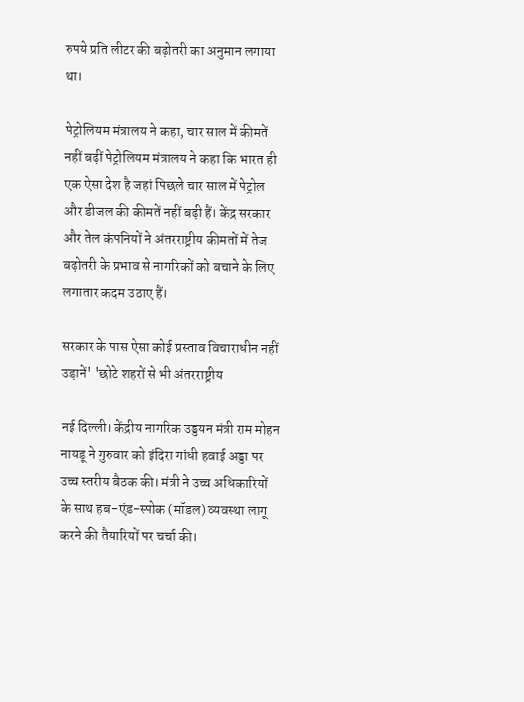रुपये प्रति लीटर की बढ़ोतरी का अनुमान लगाया था।

पेट्रोलियम मंत्रालय ने कहा, चार साल में कीमतें नहीं बढ़ीं पेट्रोलियम मंत्रालय ने कहा कि भारत ही एक ऐसा देश है जहां पिछले चार साल में पेट्रोल और डीजल की कीमतें नहीं बढ़ी हैं। केंद्र सरकार और तेल कंपनियों ने अंतरराष्ट्रीय कीमतों में तेज बढ़ोतरी के प्रभाव से नागरिकों को बचाने के लिए लगातार कदम उठाए हैं।

सरकार के पास ऐसा कोई प्रस्ताव विचाराधीन नहीं उड़ानें' 'छोटे शहरों से भी अंतरराष्ट्रीय

नई दिल्ली। केंद्रीय नागरिक उड्डयन मंत्री राम मोहन नायडू ने गुरुवार को इंदिरा गांधी हवाई अड्डा पर उच्च स्तरीय बैठक की। मंत्री ने उच्च अधिकारियों के साथ हब-एंड-स्पोक (मॉडल) व्यवस्था लागू करने की तैयारियों पर चर्चा की।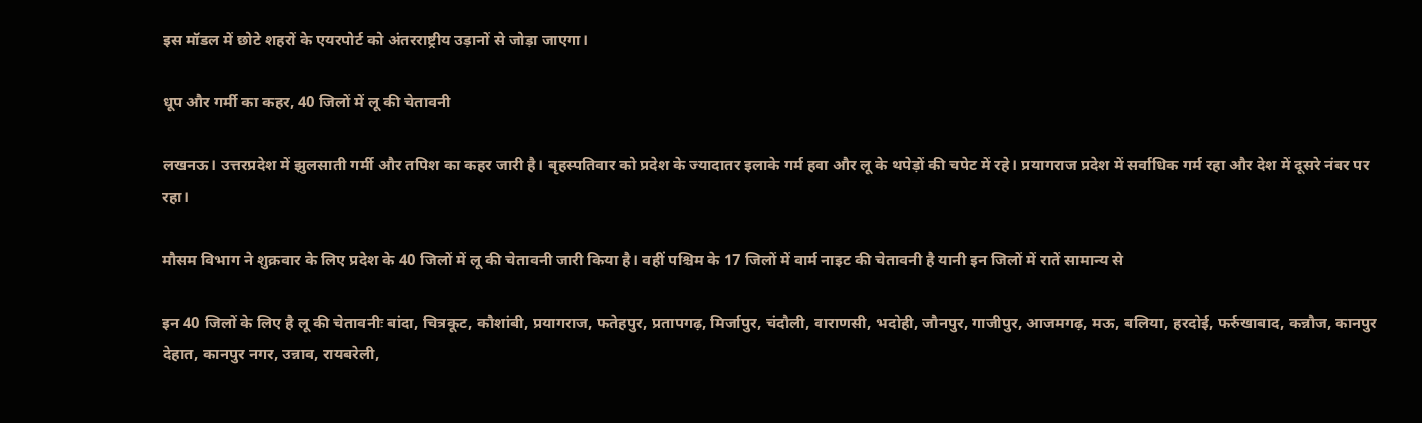इस मॉडल में छोटे शहरों के एयरपोर्ट को अंतरराष्ट्रीय उड़ानों से जोड़ा जाएगा।

धूप और गर्मी का कहर, 40 जिलों में लू की चेतावनी

लखनऊ। उत्तरप्रदेश में झुलसाती गर्मी और तपिश का कहर जारी है। बृहस्पतिवार को प्रदेश के ज्यादातर इलाके गर्म हवा और लू के थपेड़ों की चपेट में रहे। प्रयागराज प्रदेश में सर्वाधिक गर्म रहा और देश में दूसरे नंबर पर रहा।

मौसम विभाग ने शुक्रवार के लिए प्रदेश के 40 जिलों में लू की चेतावनी जारी किया है। वहीं पश्चिम के 17 जिलों में वार्म नाइट की चेतावनी है यानी इन जिलों में रातें सामान्य से

इन 40 जिलों के लिए है लू की चेतावनीः बांदा, चित्रकूट, कौशांबी, प्रयागराज, फतेहपुर, प्रतापगढ़, मिर्जापुर, चंदौली, वाराणसी, भदोही, जौनपुर, गाजीपुर, आजमगढ़, मऊ, बलिया, हरदोई, फर्रुखाबाद, कन्नौज, कानपुर देहात, कानपुर नगर, उन्नाव, रायबरेली,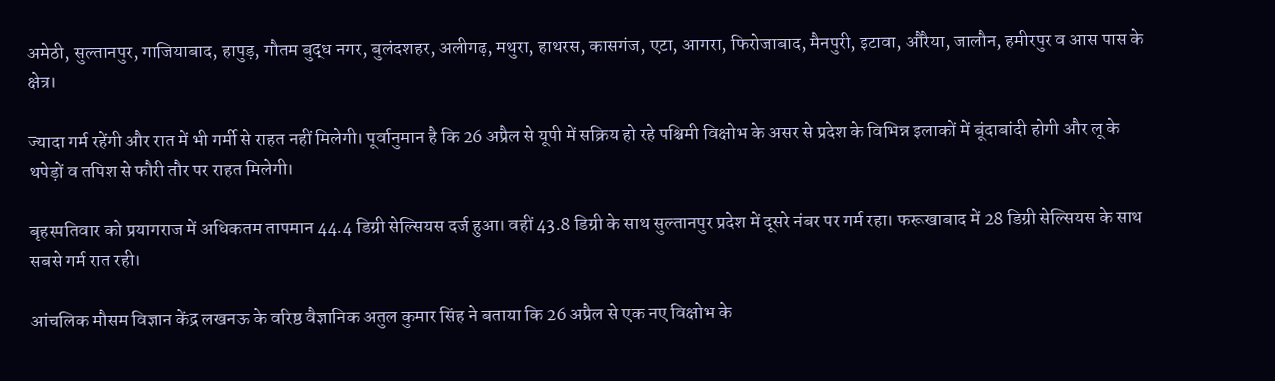अमेठी, सुल्तानपुर, गाजियाबाद, हापुड़, गौतम बुद्ध नगर, बुलंदशहर, अलीगढ़, मथुरा, हाथरस, कासगंज, एटा, आगरा, फिरोजाबाद, मैनपुरी, इटावा, औरैया, जालौन, हमीरपुर व आस पास के क्षेत्र।

ज्यादा गर्म रहेंगी और रात में भी गर्मी से राहत नहीं मिलेगी। पूर्वानुमान है कि 26 अप्रैल से यूपी में सक्रिय हो रहे पश्चिमी विक्षोभ के असर से प्रदेश के विभिन्न इलाकों में बूंदाबांदी होगी और लू के थपेड़ों व तपिश से फौरी तौर पर राहत मिलेगी।

बृहस्पतिवार को प्रयागराज में अधिकतम तापमान 44.4 डिग्री सेल्सियस दर्ज हुआ। वहीं 43.8 डिग्री के साथ सुल्तानपुर प्रदेश में दूसरे नंबर पर गर्म रहा। फरूखाबाद में 28 डिग्री सेल्सियस के साथ सबसे गर्म रात रही।

आंचलिक मौसम विज्ञान केंद्र लखनऊ के वरिष्ठ वैज्ञानिक अतुल कुमार सिंह ने बताया कि 26 अप्रैल से एक नए विक्षोभ के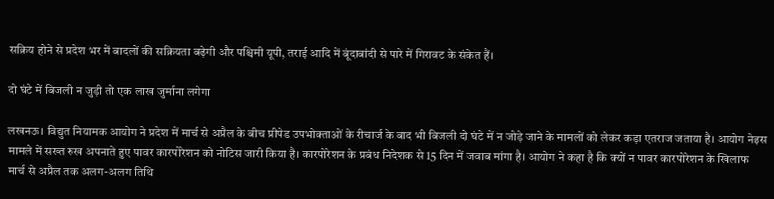सक्रिय होने से प्रदेश भर में बादलों की सक्रियता बढ़ेगी और पश्चिमी यूपी, तराई आदि में बूंदाबांदी से पारे में गिरावट के संकेत हैं।

दो घंटे में बिजली न जुड़ी तो एक लाख जुर्माना लगेगा

लखनऊ। विद्युत नियामक आयोग ने प्रदेश में मार्च से अप्रैल के बीच प्रीपेड उपभोक्ताओं के रीचार्ज के बाद भी बिजली दो घंटे में न जोड़े जाने के मामलों को लेकर कड़ा एतराज जताया है। आयोग नेइस मामले में सख्त रुख अपनाते हुए पावर कारपोरेशन को नोटिस जारी किया है। कारपोरेशन के प्रबंध निदेशक से 15 दिन में जवाब मांगा है। आयोग ने कहा है कि क्यों न पावर कारपोरेशन के खिलाफ मार्च से अप्रैल तक अलग-अलग तिथि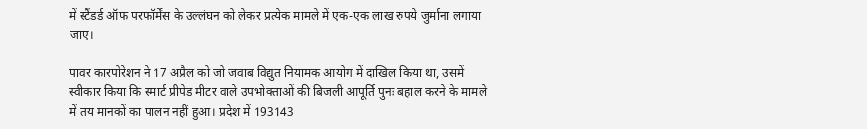में स्टैंडर्ड ऑफ परफॉर्मेंस के उल्लंघन को लेकर प्रत्येक मामले में एक-एक लाख रुपये जुर्माना लगाया जाए।

पावर कारपोरेशन ने 17 अप्रैल को जो जवाब विद्युत नियामक आयोग में दाखिल किया था, उसमें स्वीकार किया कि स्मार्ट प्रीपेड मीटर वाले उपभोक्ताओं की बिजली आपूर्ति पुनः बहाल करने के मामले में तय मानकों का पालन नहीं हुआ। प्रदेश में 193143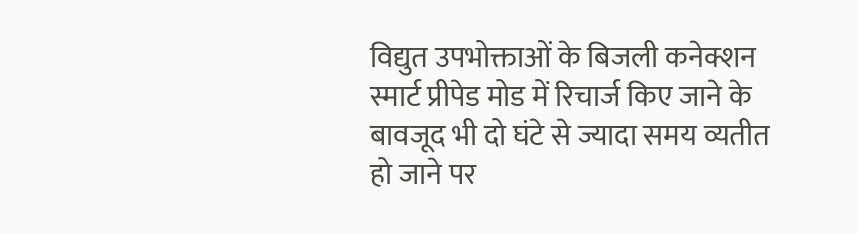विद्युत उपभोक्ताओं के बिजली कनेक्शन स्मार्ट प्रीपेड मोड में रिचार्ज किए जाने के बावजूद भी दो घंटे से ज्यादा समय व्यतीत हो जाने पर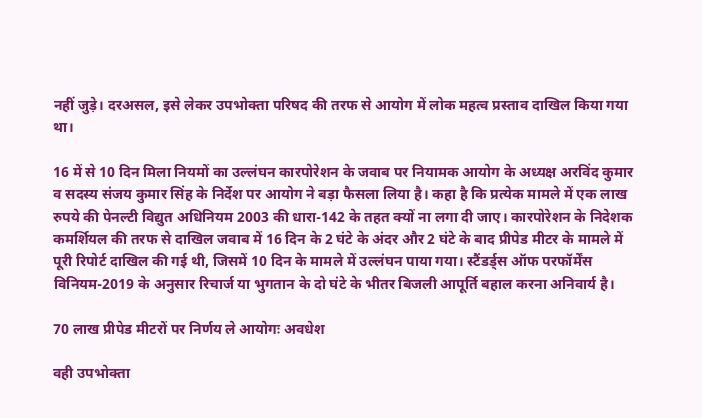नहीं जुड़े। दरअसल, इसे लेकर उपभोक्ता परिषद की तरफ से आयोग में लोक महत्व प्रस्ताव दाखिल किया गया था।

16 में से 10 दिन मिला नियमों का उल्लंघन कारपोरेशन के जवाब पर नियामक आयोग के अध्यक्ष अरविंद कुमार व सदस्य संजय कुमार सिंह के निर्देश पर आयोग ने बड़ा फैसला लिया है। कहा है कि प्रत्येक मामले में एक लाख रुपये की पेनल्टी विद्युत अधिनियम 2003 की धारा-142 के तहत क्यों ना लगा दी जाए। कारपोरेशन के निदेशक कमर्शियल की तरफ से दाखिल जवाब में 16 दिन के 2 घंटे के अंदर और 2 घंटे के बाद प्रीपेड मीटर के मामले में पूरी रिपोर्ट दाखिल की गई थी, जिसमें 10 दिन के मामले में उल्लंघन पाया गया। स्टैंडर्ड्स ऑफ परफॉर्मेंस विनियम-2019 के अनुसार रिचार्ज या भुगतान के दो घंटे के भीतर बिजली आपूर्ति बहाल करना अनिवार्य है।

70 लाख प्रीपेड मीटरों पर निर्णय ले आयोगः अवधेश

वही उपभोक्ता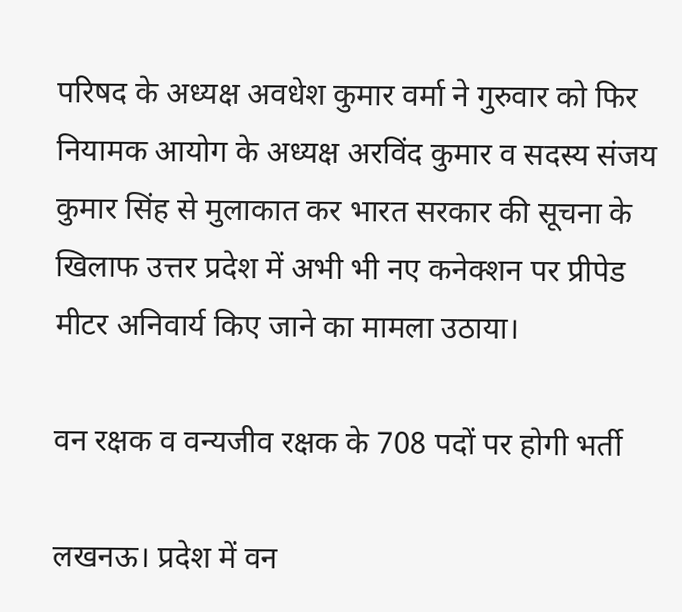परिषद के अध्यक्ष अवधेश कुमार वर्मा ने गुरुवार को फिर नियामक आयोग के अध्यक्ष अरविंद कुमार व सदस्य संजय कुमार सिंह से मुलाकात कर भारत सरकार की सूचना के खिलाफ उत्तर प्रदेश में अभी भी नए कनेक्शन पर प्रीपेड मीटर अनिवार्य किए जाने का मामला उठाया।

वन रक्षक व वन्यजीव रक्षक के 708 पदों पर होगी भर्ती

लखनऊ। प्रदेश में वन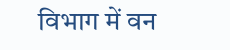विभाग में वन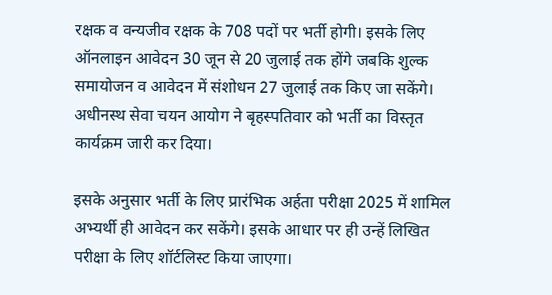रक्षक व वन्यजीव रक्षक के 708 पदों पर भर्ती होगी। इसके लिए ऑनलाइन आवेदन 30 जून से 20 जुलाई तक होंगे जबकि शुल्क समायोजन व आवेदन में संशोधन 27 जुलाई तक किए जा सकेंगे। अधीनस्थ सेवा चयन आयोग ने बृहस्पतिवार को भर्ती का विस्तृत कार्यक्रम जारी कर दिया।

इसके अनुसार भर्ती के लिए प्रारंभिक अर्हता परीक्षा 2025 में शामिल अभ्यर्थी ही आवेदन कर सकेंगे। इसके आधार पर ही उन्हें लिखित परीक्षा के लिए शॉर्टलिस्ट किया जाएगा।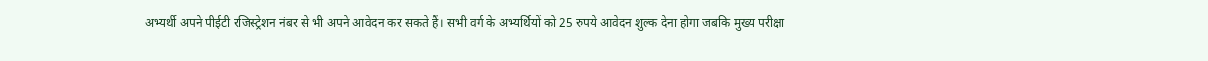अभ्यर्थी अपने पीईटी रजिस्ट्रेशन नंबर से भी अपने आवेदन कर सकते हैं। सभी वर्ग के अभ्यर्थियों को 25 रुपये आवेदन शुल्क देना होगा जबकि मुख्य परीक्षा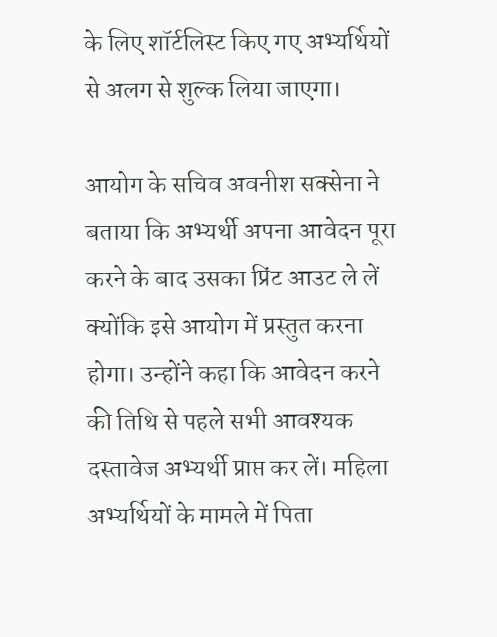के लिए शॉर्टलिस्ट किए गए अभ्यर्थियों से अलग से शुल्क लिया जाएगा।

आयोग के सचिव अवनीश सक्सेना ने बताया कि अभ्यर्थी अपना आवेदन पूरा करने के बाद उसका प्रिंट आउट ले लें क्योंकि इसे आयोग में प्रस्तुत करना होगा। उन्होंने कहा कि आवेदन करने की तिथि से पहले सभी आवश्यक दस्तावेज अभ्यर्थी प्राप्त कर लें। महिला अभ्यर्थियों के मामले में पिता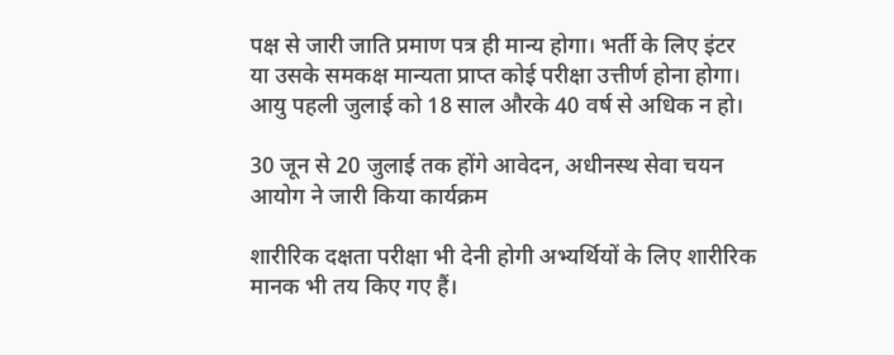पक्ष से जारी जाति प्रमाण पत्र ही मान्य होगा। भर्ती के लिए इंटर या उसके समकक्ष मान्यता प्राप्त कोई परीक्षा उत्तीर्ण होना होगा। आयु पहली जुलाई को 18 साल औरके 40 वर्ष से अधिक न हो।

30 जून से 20 जुलाई तक होंगे आवेदन, अधीनस्थ सेवा चयन आयोग ने जारी किया कार्यक्रम

शारीरिक दक्षता परीक्षा भी देनी होगी अभ्यर्थियों के लिए शारीरिक मानक भी तय किए गए हैं।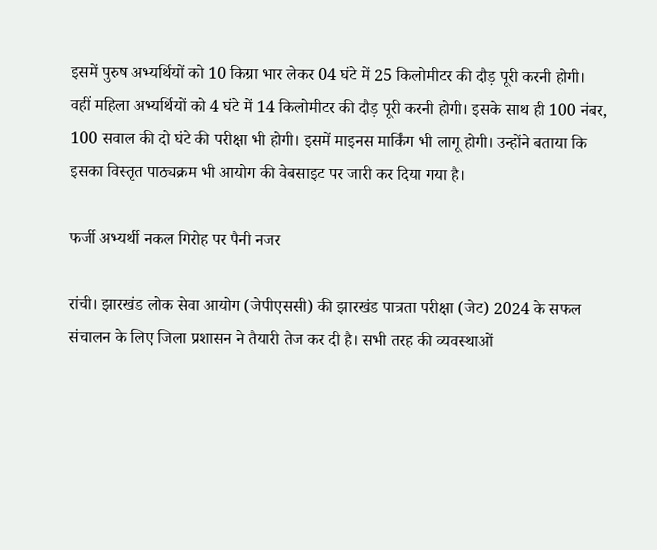इसमें पुरुष अभ्यर्थियों को 10 किग्रा भार लेकर 04 घंटे में 25 किलोमीटर की दौड़ पूरी करनी होगी। वहीं महिला अभ्यर्थियों को 4 घंटे में 14 किलोमीटर की दौड़ पूरी करनी होगी। इसके साथ ही 100 नंबर, 100 सवाल की दो घंटे की परीक्षा भी होगी। इसमें माइनस मार्किंग भी लागू होगी। उन्होंने बताया कि इसका विस्तृत पाठ्यक्रम भी आयोग की वेबसाइट पर जारी कर दिया गया है।

फर्जी अभ्यर्थी नकल गिरोह पर पैनी नजर

रांची। झारखंड लोक सेवा आयोग (जेपीएससी) की झारखंड पात्रता परीक्षा (जेट) 2024 के सफल संचालन के लिए जिला प्रशासन ने तैयारी तेज कर दी है। सभी तरह की व्यवस्थाओं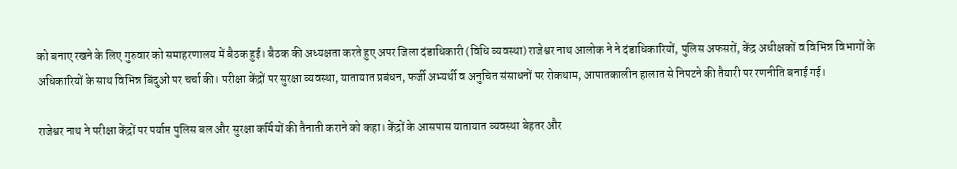को बनाए रखने के लिए गुरुवार को समाहरणालय में बैठक हुई। बैठक की अध्यक्षता करते हुए अपर जिला दंडाधिकारी (विधि व्यवस्था) राजेश्वर नाथ आलोक ने ने दंडाधिकारियों, पुलिस अफसरों, केंद्र अधीक्षकों व विभिन्न विभागों के अधिकारियों के साथ विभिन्न बिंदुओं पर चर्चा की। परीक्षा केंद्रों पर सुरक्षा व्यवस्था, यातायात प्रबंधन, फर्जी अभ्यर्थी व अनुचित संसाधनों पर रोकथाम, आपातकालीन हालात से निपटने की तैयारी पर रणनीति बनाई गई।

राजेश्वर नाथ ने परीक्षा केंद्रों पर पर्याप्त पुलिस बल और सुरक्षा कर्मियों की तैनाती कराने को कहा। केंद्रों के आसपास यातायात व्यवस्था बेहतर और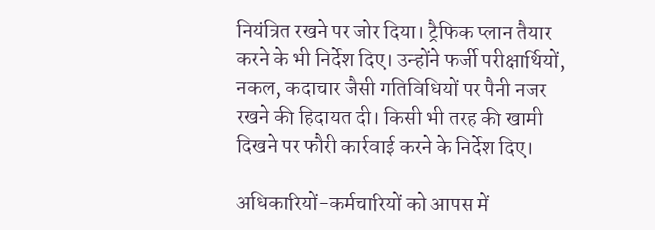नियंत्रित रखने पर जोर दिया। ट्रैफिक प्लान तैयार करने के भी निर्देश दिए। उन्होंने फर्जी परीक्षार्थियों, नकल, कदाचार जैसी गतिविधियों पर पैनी नजर रखने की हिदायत दी। किसी भी तरह की खामी दिखने पर फौरी कार्रवाई करने के निर्देश दिए।

अधिकारियों-कर्मचारियों को आपस में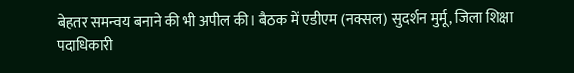बेहतर समन्वय बनाने की भी अपील की। बैठक में एडीएम (नक्सल) सुदर्शन मुर्मू, जिला शिक्षा पदाधिकारी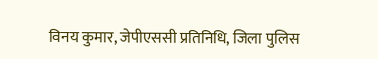विनय कुमार, जेपीएससी प्रतिनिधि, जिला पुलिस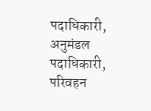पदाधिकारी, अनुमंडल पदाधिकारी, परिवहन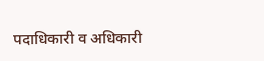पदाधिकारी व अधिकारी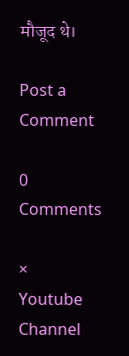मौजूद थे।

Post a Comment

0 Comments

×
Youtube Channel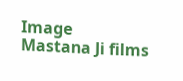Image
Mastana Ji films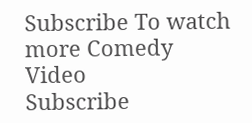Subscribe To watch more Comedy Video
Subscribe